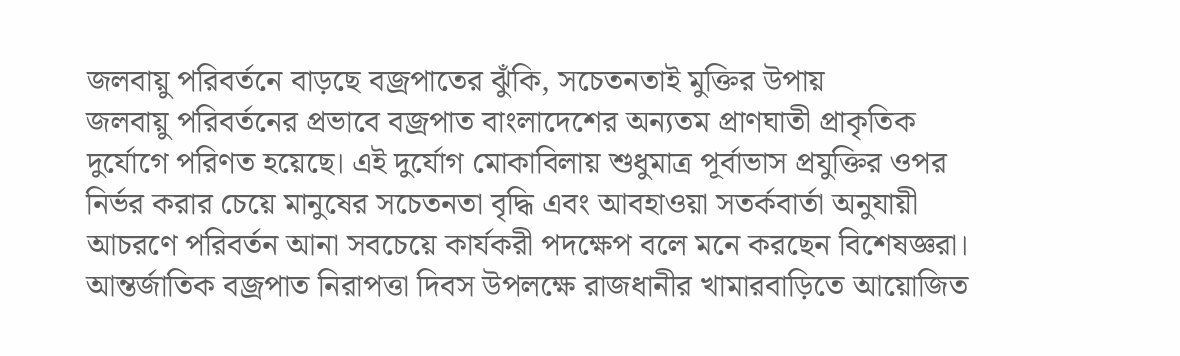জলবায়ু পরিবর্তনে বাড়ছে বজ্রপাতের ঝুঁকি, সচেতনতাই মুক্তির উপায়
জলবায়ু পরিবর্তনের প্রভাবে বজ্রপাত বাংলাদেশের অন্যতম প্রাণঘাতী প্রাকৃতিক দুর্যোগে পরিণত হয়েছে। এই দুর্যোগ মোকাবিলায় শুধুমাত্র পূর্বাভাস প্রযুক্তির ওপর নির্ভর করার চেয়ে মানুষের সচেতনতা বৃদ্ধি এবং আবহাওয়া সতর্কবার্তা অনুযায়ী আচরণে পরিবর্তন আনা সবচেয়ে কার্যকরী পদক্ষেপ বলে মনে করছেন বিশেষজ্ঞরা। আন্তর্জাতিক বজ্রপাত নিরাপত্তা দিবস উপলক্ষে রাজধানীর খামারবাড়িতে আয়োজিত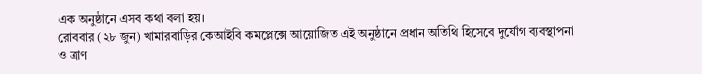এক অনুষ্ঠানে এসব কথা বলা হয়।
রোববার (২৮ জুন) খামারবাড়ির কেআইবি কমপ্লেক্সে আয়োজিত এই অনুষ্ঠানে প্রধান অতিথি হিসেবে দুর্যোগ ব্যবস্থাপনা ও ত্রাণ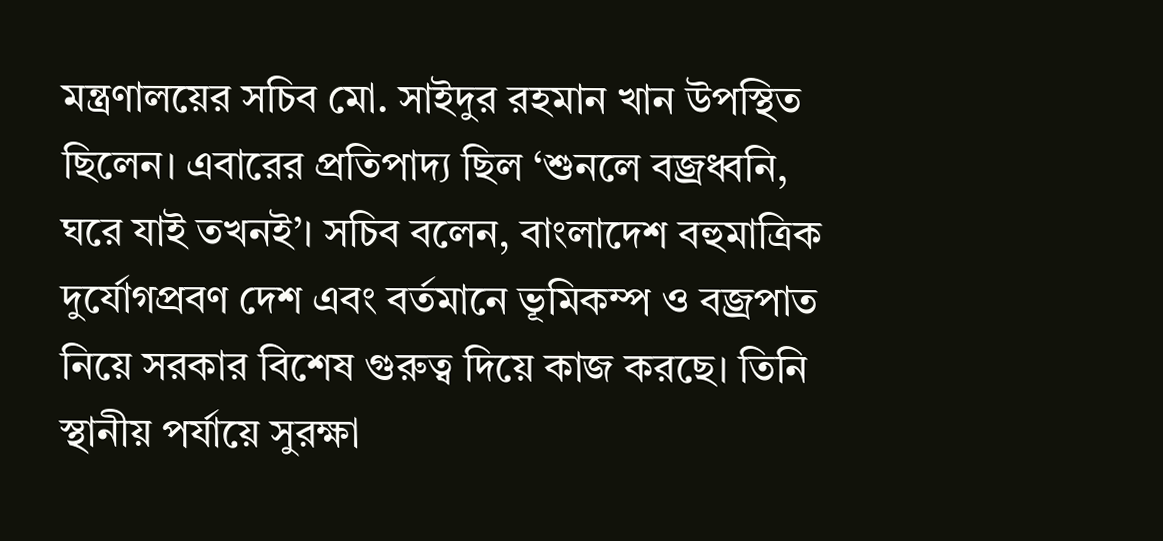মন্ত্রণালয়ের সচিব মো. সাইদুর রহমান খান উপস্থিত ছিলেন। এবারের প্রতিপাদ্য ছিল ‘শুনলে বজ্রধ্বনি, ঘরে যাই তখনই’। সচিব বলেন, বাংলাদেশ বহুমাত্রিক দুর্যোগপ্রবণ দেশ এবং বর্তমানে ভূমিকম্প ও বজ্রপাত নিয়ে সরকার বিশেষ গুরুত্ব দিয়ে কাজ করছে। তিনি স্থানীয় পর্যায়ে সুরক্ষা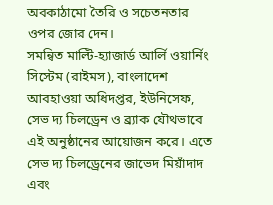অবকাঠামো তৈরি ও সচেতনতার ওপর জোর দেন।
সমন্বিত মাল্টি-হ্যাজার্ড আর্লি ওয়ার্নিং সিস্টেম (রাইমস), বাংলাদেশ আবহাওয়া অধিদপ্তর, ইউনিসেফ, সেভ দ্য চিলড্রেন ও ব্র্যাক যৌথভাবে এই অনুষ্ঠানের আয়োজন করে। এতে সেভ দ্য চিলড্রেনের জাভেদ মিয়াঁদাদ এবং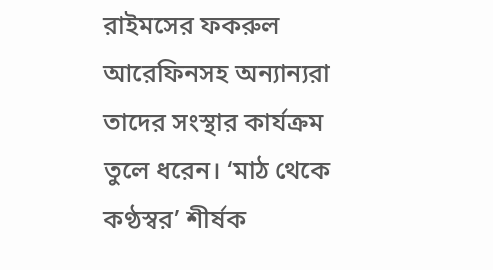রাইমসের ফকরুল আরেফিনসহ অন্যান্যরা তাদের সংস্থার কার্যক্রম তুলে ধরেন। ‘মাঠ থেকে কণ্ঠস্বর’ শীর্ষক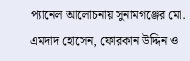প্যানেল আলোচনায় সুনামগঞ্জের মো. এমদাদ হোসেন, ফোরকান উদ্দিন ও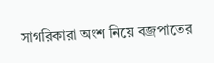সাগরিকারা অংশ নিয়ে বজ্রপাতের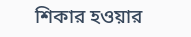শিকার হওয়ার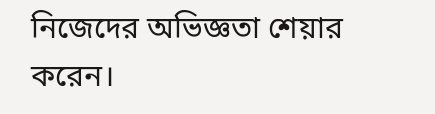নিজেদের অভিজ্ঞতা শেয়ার করেন।